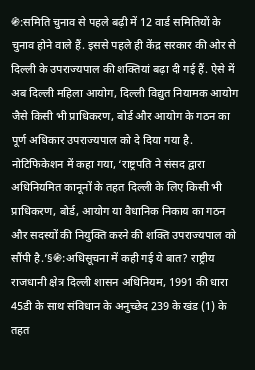֍:समिति चुनाव से पहले बढ़ी में 12 वार्ड समितियों के चुनाव होने वाले हैं. इससे पहले ही केंद्र सरकार की ओर से दिल्ली के उपराज्यपाल की शक्तियां बढ़ा दी गई हैं. ऐसे में अब दिल्ली महिला आयोग, दिल्ली विद्युत नियामक आयोग जैसे किसी भी प्राधिकरण, बोर्ड और आयोग के गठन का पूर्ण अधिकार उपराज्यपाल को दे दिया गया है. नोटिफिकेशन में कहा गया, ‘राष्ट्रपति ने संसद द्वारा अधिनियमित कानूनों के तहत दिल्ली के लिए किसी भी प्राधिकरण, बोर्ड, आयोग या वैधानिक निकाय का गठन और सदस्यों की नियुक्ति करने की शक्ति उपराज्यपाल को सौंपी है.’§֍:अधिसूचना में कही गई ये बात? राष्ट्रीय राजधानी क्षेत्र दिल्ली शासन अधिनियम, 1991 की धारा 45डी के साथ संविधान के अनुच्छेद 239 के खंड (1) के तहत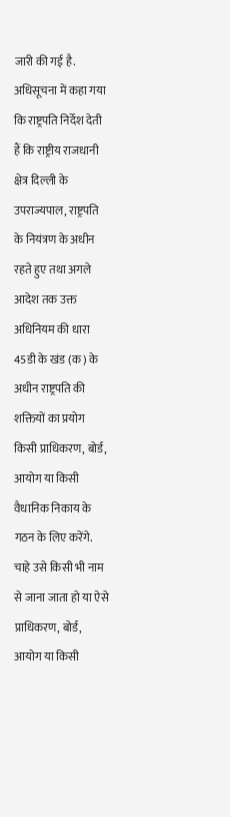जारी की गई है. अधिसूचना में कहा गया कि राष्ट्रपति निर्देश देती हैं कि राष्ट्रीय राजधानी क्षेत्र दिल्ली के उपराज्यपाल, राष्ट्रपति के नियंत्रण के अधीन रहते हुए तथा अगले आदेश तक उक्त अधिनियम की धारा 45डी के खंड (क) के अधीन राष्ट्रपति की शक्तियों का प्रयोग किसी प्राधिकरण, बोर्ड, आयोग या किसी वैधानिक निकाय के गठन के लिए करेंगे. चाहे उसे किसी भी नाम से जाना जाता हो या ऐसे प्राधिकरण, बोर्ड, आयोग या किसी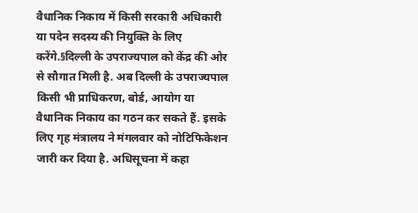वैधानिक निकाय में किसी सरकारी अधिकारी या पदेन सदस्य की नियुक्ति के लिए करेंगे.§दिल्ली के उपराज्यपाल को केंद्र की ओर से सौगात मिली है. अब दिल्ली के उपराज्यपाल किसी भी प्राधिकरण, बोर्ड, आयोग या वैधानिक निकाय का गठन कर सकते हैं. इसके लिए गृह मंत्रालय ने मंगलवार को नोटिफिकेशन जारी कर दिया है. अधिसूचना में कहा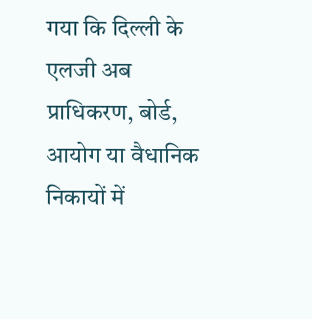गया कि दिल्ली के एलजी अब प्राधिकरण, बोर्ड, आयोग या वैधानिक निकायों में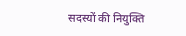सदस्यों की नियुक्ति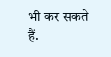भी कर सकते हैं.